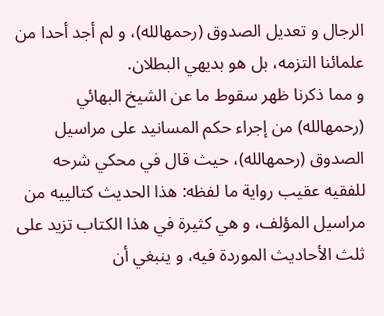الرجال و تعديل الصدوق (رحمهالله)، و لم أجد أحدا من علمائنا التزمه، بل هو بديهي البطلان.
و مما ذكرنا ظهر سقوط ما عن الشيخ البهائي (رحمهالله) من إجراء حكم المسانيد على مراسيل الصدوق (رحمهالله)، حيث قال في محكي شرحه للفقيه عقيب رواية ما لفظه: هذا الحديث كتالييه من مراسيل المؤلف، و هي كثيرة في هذا الكتاب تزيد على ثلث الأحاديث الموردة فيه، و ينبغي أن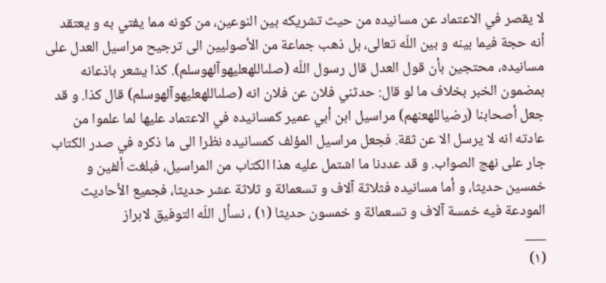لا يقصر في الاعتماد عن مسانيده من حيث تشريكه بين النوعين، من كونه مما يفتي به و يعتقد أنه حجة فيما بينه و بين اللّه تعالى، بل ذهب جماعة من الأصوليين الى ترجيح مراسيل العدل على مسانيده، محتجين بأن قول العدل قال رسول اللّه (صلىاللهعليهوآلهوسلم). كذا يشعر باذعانه بمضمون الخبر بخلاف ما لو قال: حدثني فلان عن فلان انه (صلىاللهعليهوآلهوسلم) قال كذا. و قد جعل أصحابنا (رضیاللهعنهم) مراسيل ابن أبي عمير كمسانيده في الاعتماد عليها لما علموا من عادته انه لا يرسل الا عن ثقة. فجعل مراسيل المؤلف كمسانيده نظرا الى ما ذكره في صدر الكتاب جار على نهج الصواب. و قد عددنا ما اشتمل عليه هذا الكتاب من المراسيل، فبلغت ألفين و خمسين حديثا، و أما مسانيده فثلاثة آلاف و تسعمائة و ثلاثة عشر حديثا، فجميع الأحاديث المودعة فيه خمسة آلاف و تسعمائة و خمسون حديثا (١) ، نسأل اللّه التوفيق لابراز
___
(١)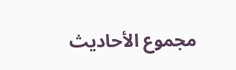مجموع الأحاديث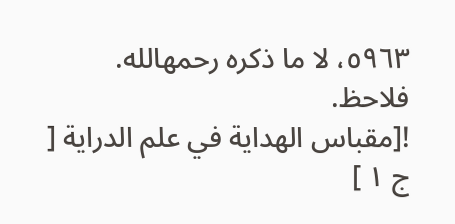٥٩٦٣، لا ما ذكره رحمهالله. فلاحظ.
![مقباس الهداية في علم الدراية [ ج ١ ]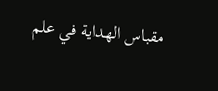مقباس الهداية في علم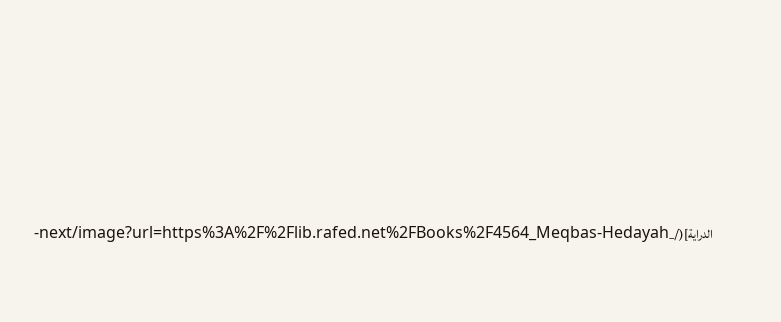الدراية](/_next/image?url=https%3A%2F%2Flib.rafed.net%2FBooks%2F4564_Meqbas-Hedayah-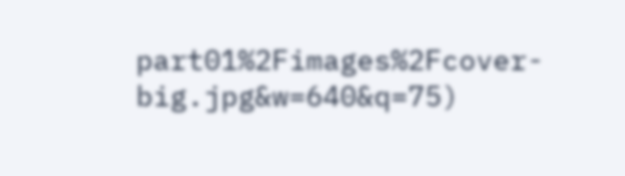part01%2Fimages%2Fcover-big.jpg&w=640&q=75)